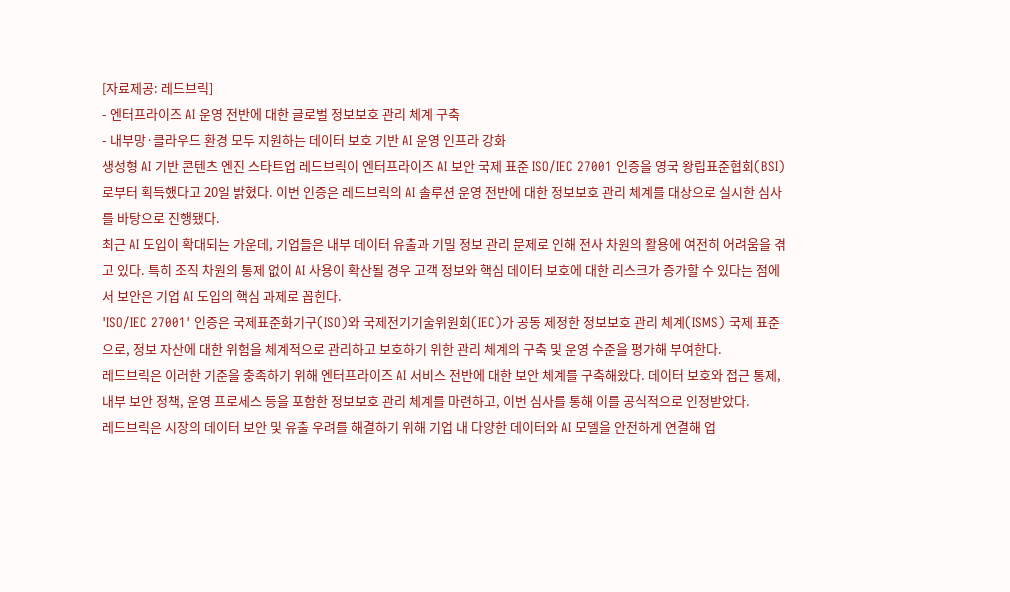[자료제공: 레드브릭]
- 엔터프라이즈 AI 운영 전반에 대한 글로벌 정보보호 관리 체계 구축
- 내부망·클라우드 환경 모두 지원하는 데이터 보호 기반 AI 운영 인프라 강화
생성형 AI 기반 콘텐츠 엔진 스타트업 레드브릭이 엔터프라이즈 AI 보안 국제 표준 ISO/IEC 27001 인증을 영국 왕립표준협회(BSI)로부터 획득했다고 20일 밝혔다. 이번 인증은 레드브릭의 AI 솔루션 운영 전반에 대한 정보보호 관리 체계를 대상으로 실시한 심사를 바탕으로 진행됐다.
최근 AI 도입이 확대되는 가운데, 기업들은 내부 데이터 유출과 기밀 정보 관리 문제로 인해 전사 차원의 활용에 여전히 어려움을 겪고 있다. 특히 조직 차원의 통제 없이 AI 사용이 확산될 경우 고객 정보와 핵심 데이터 보호에 대한 리스크가 증가할 수 있다는 점에서 보안은 기업 AI 도입의 핵심 과제로 꼽힌다.
'ISO/IEC 27001' 인증은 국제표준화기구(ISO)와 국제전기기술위원회(IEC)가 공동 제정한 정보보호 관리 체계(ISMS) 국제 표준으로, 정보 자산에 대한 위험을 체계적으로 관리하고 보호하기 위한 관리 체계의 구축 및 운영 수준을 평가해 부여한다.
레드브릭은 이러한 기준을 충족하기 위해 엔터프라이즈 AI 서비스 전반에 대한 보안 체계를 구축해왔다. 데이터 보호와 접근 통제, 내부 보안 정책, 운영 프로세스 등을 포함한 정보보호 관리 체계를 마련하고, 이번 심사를 통해 이를 공식적으로 인정받았다.
레드브릭은 시장의 데이터 보안 및 유출 우려를 해결하기 위해 기업 내 다양한 데이터와 AI 모델을 안전하게 연결해 업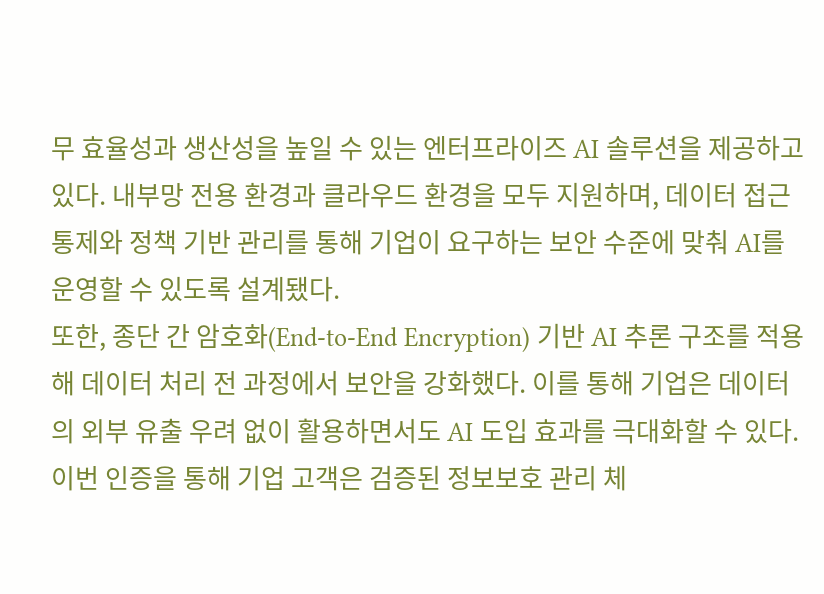무 효율성과 생산성을 높일 수 있는 엔터프라이즈 AI 솔루션을 제공하고 있다. 내부망 전용 환경과 클라우드 환경을 모두 지원하며, 데이터 접근 통제와 정책 기반 관리를 통해 기업이 요구하는 보안 수준에 맞춰 AI를 운영할 수 있도록 설계됐다.
또한, 종단 간 암호화(End-to-End Encryption) 기반 AI 추론 구조를 적용해 데이터 처리 전 과정에서 보안을 강화했다. 이를 통해 기업은 데이터의 외부 유출 우려 없이 활용하면서도 AI 도입 효과를 극대화할 수 있다.
이번 인증을 통해 기업 고객은 검증된 정보보호 관리 체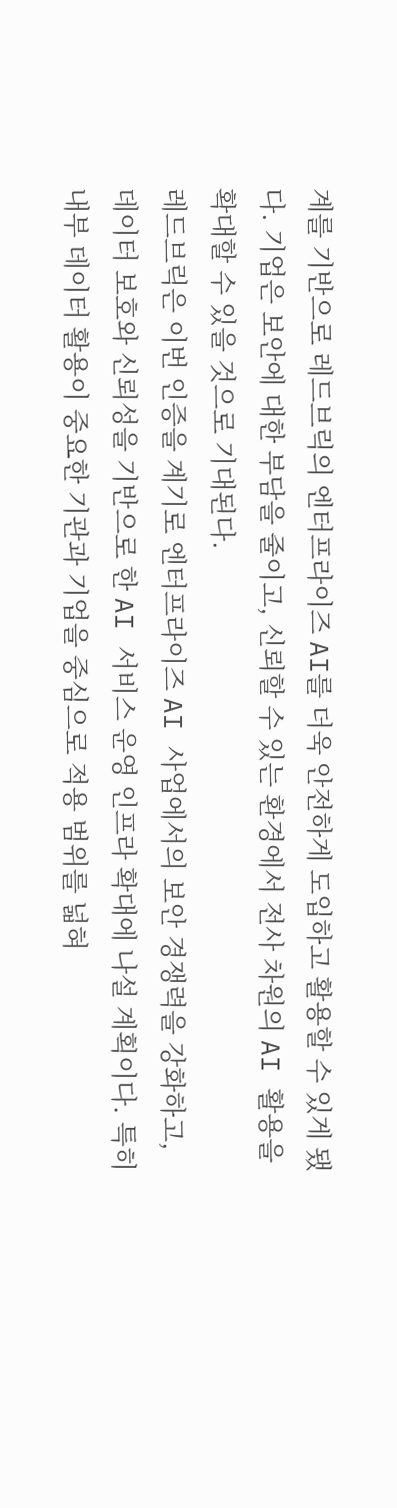계를 기반으로 레드브릭의 엔터프라이즈 AI를 더욱 안전하게 도입하고 활용할 수 있게 됐다. 기업은 보안에 대한 부담을 줄이고, 신뢰할 수 있는 환경에서 전사 차원의 AI 활용을 확대할 수 있을 것으로 기대된다.
레드브릭은 이번 인증을 계기로 엔터프라이즈 AI 사업에서의 보안 경쟁력을 강화하고, 데이터 보호와 신뢰성을 기반으로 한 AI 서비스 운영 인프라 확대에 나설 계획이다. 특히 내부 데이터 활용이 중요한 기관과 기업을 중심으로 적용 범위를 넓혀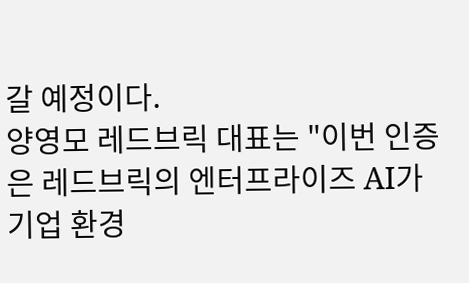갈 예정이다.
양영모 레드브릭 대표는 "이번 인증은 레드브릭의 엔터프라이즈 AI가 기업 환경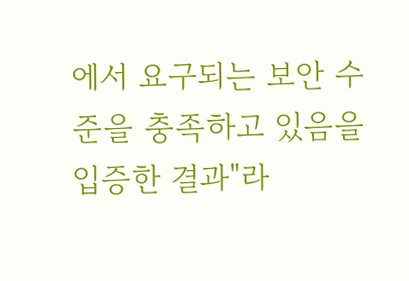에서 요구되는 보안 수준을 충족하고 있음을 입증한 결과"라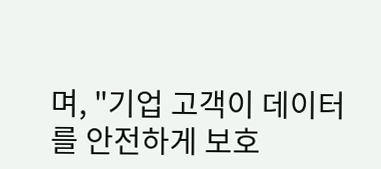며, "기업 고객이 데이터를 안전하게 보호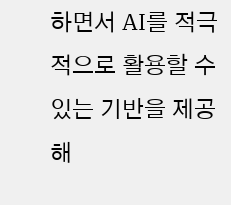하면서 AI를 적극적으로 활용할 수 있는 기반을 제공해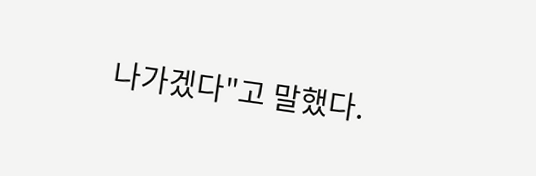나가겠다"고 말했다.